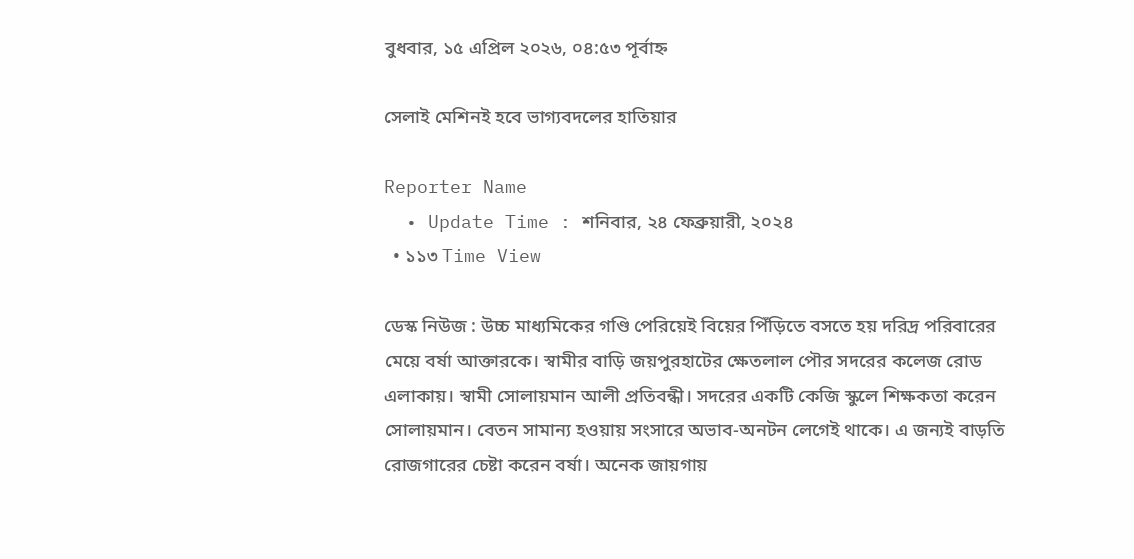বুধবার, ১৫ এপ্রিল ২০২৬, ০৪:৫৩ পূর্বাহ্ন

সেলাই মেশিনই হবে ভাগ্যবদলের হাতিয়ার

Reporter Name
  • Update Time : শনিবার, ২৪ ফেব্রুয়ারী, ২০২৪
  • ১১৩ Time View

ডেস্ক নিউজ : উচ্চ মাধ্যমিকের গণ্ডি পেরিয়েই বিয়ের পিঁড়িতে বসতে হয় দরিদ্র পরিবারের মেয়ে বর্ষা আক্তারকে। স্বামীর বাড়ি জয়পুরহাটের ক্ষেতলাল পৌর সদরের কলেজ রোড এলাকায়। স্বামী সোলায়মান আলী প্রতিবন্ধী। সদরের একটি কেজি স্কুলে শিক্ষকতা করেন সোলায়মান। বেতন সামান্য হওয়ায় সংসারে অভাব-অনটন লেগেই থাকে। এ জন্যই বাড়তি রোজগারের চেষ্টা করেন বর্ষা। অনেক জায়গায়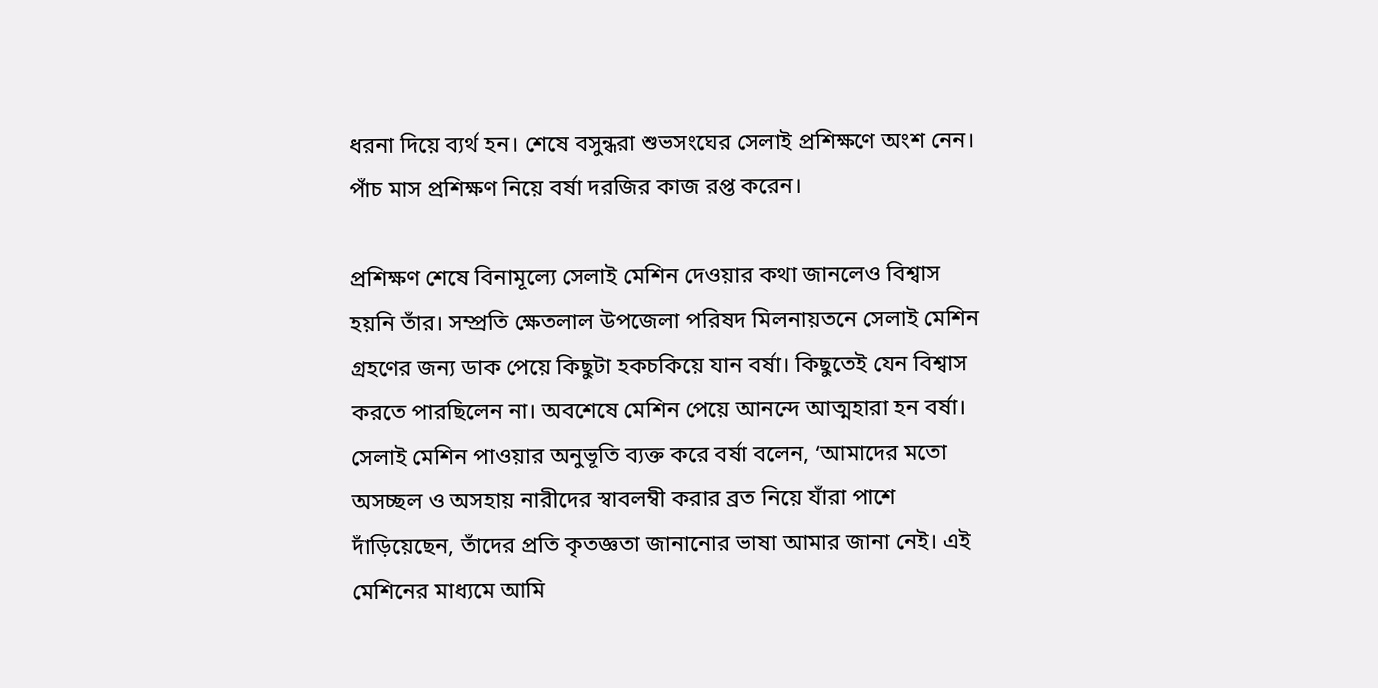ধরনা দিয়ে ব্যর্থ হন। শেষে বসুন্ধরা শুভসংঘের সেলাই প্রশিক্ষণে অংশ নেন। পাঁচ মাস প্রশিক্ষণ নিয়ে বর্ষা দরজির কাজ রপ্ত করেন।

প্রশিক্ষণ শেষে বিনামূল্যে সেলাই মেশিন দেওয়ার কথা জানলেও বিশ্বাস হয়নি তাঁর। সম্প্রতি ক্ষেতলাল উপজেলা পরিষদ মিলনায়তনে সেলাই মেশিন গ্রহণের জন্য ডাক পেয়ে কিছুটা হকচকিয়ে যান বর্ষা। কিছুতেই যেন বিশ্বাস করতে পারছিলেন না। অবশেষে মেশিন পেয়ে আনন্দে আত্মহারা হন বর্ষা। সেলাই মেশিন পাওয়ার অনুভূতি ব্যক্ত করে বর্ষা বলেন, ‘আমাদের মতো অসচ্ছল ও অসহায় নারীদের স্বাবলম্বী করার ব্রত নিয়ে যাঁরা পাশে দাঁড়িয়েছেন, তাঁদের প্রতি কৃতজ্ঞতা জানানোর ভাষা আমার জানা নেই। এই মেশিনের মাধ্যমে আমি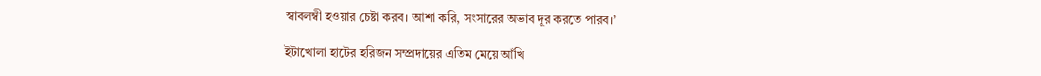স্বাবলম্বী হওয়ার চেষ্টা করব। আশা করি, সংসারের অভাব দূর করতে পারব।’

ইটাখোলা হাটের হরিজন সম্প্রদায়ের এতিম মেয়ে আঁখি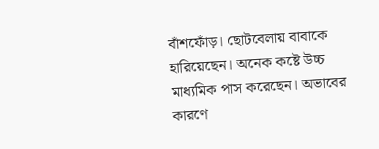বাঁশফোঁড়। ছোটবেলায় বাবাকে হারিয়েছেন। অনেক কষ্টে উচ্চ মাধ্যমিক পাস করেছেন। অভাবের কারণে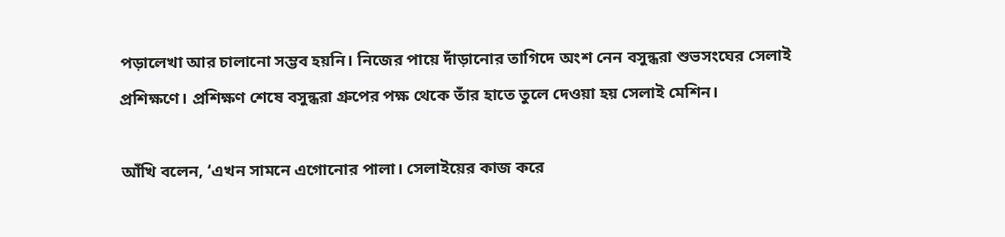পড়ালেখা আর চালানো সম্ভব হয়নি। নিজের পায়ে দাঁড়ানোর তাগিদে অংশ নেন বসুন্ধরা শুভসংঘের সেলাই প্রশিক্ষণে। প্রশিক্ষণ শেষে বসুন্ধরা গ্রুপের পক্ষ থেকে তাঁর হাতে তুলে দেওয়া হয় সেলাই মেশিন।

আঁখি বলেন, ‘এখন সামনে এগোনোর পালা। সেলাইয়ের কাজ করে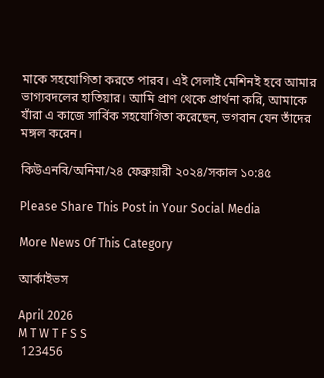মাকে সহযোগিতা করতে পারব। এই সেলাই মেশিনই হবে আমার ভাগ্যবদলের হাতিয়ার। আমি প্রাণ থেকে প্রার্থনা করি, আমাকে যাঁরা এ কাজে সার্বিক সহযোগিতা করেছেন, ভগবান যেন তাঁদের মঙ্গল করেন।

কিউএনবি/অনিমা/২৪ ফেব্রুয়ারী ২০২৪/সকাল ১০:৪৫

Please Share This Post in Your Social Media

More News Of This Category

আর্কাইভস

April 2026
M T W T F S S
 123456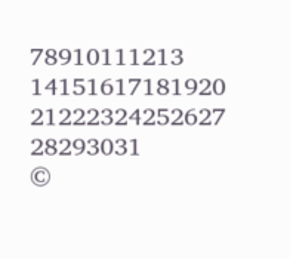78910111213
14151617181920
21222324252627
28293031
©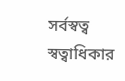সর্বস্বত্ব স্বত্বাধিকার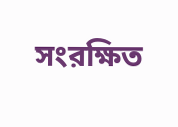সংরক্ষিত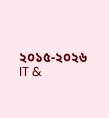২০১৫-২০২৬
IT &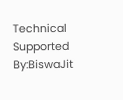Technical Supported By:BiswaJit